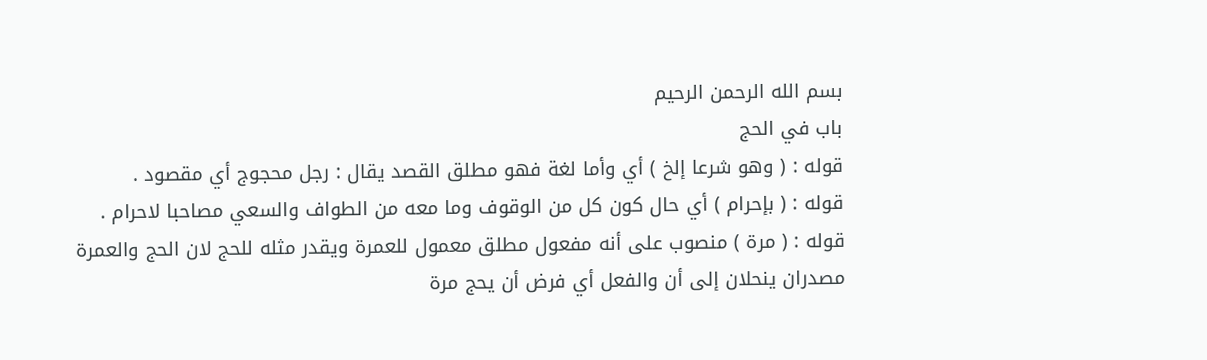بسم الله الرحمن الرحيم
باب في الحج
قوله : ( وهو شرعا إلخ ) أي وأما لغة فهو مطلق القصد يقال : رجل محجوج أي مقصود .
قوله : ( بإحرام ) أي حال كون كل من الوقوف وما معه من الطواف والسعي مصاحبا لاحرام .
قوله : ( مرة ) منصوب على أنه مفعول مطلق معمول للعمرة ويقدر مثله للحج لان الحج والعمرة
مصدران ينحلان إلى أن والفعل أي فرض أن يحج مرة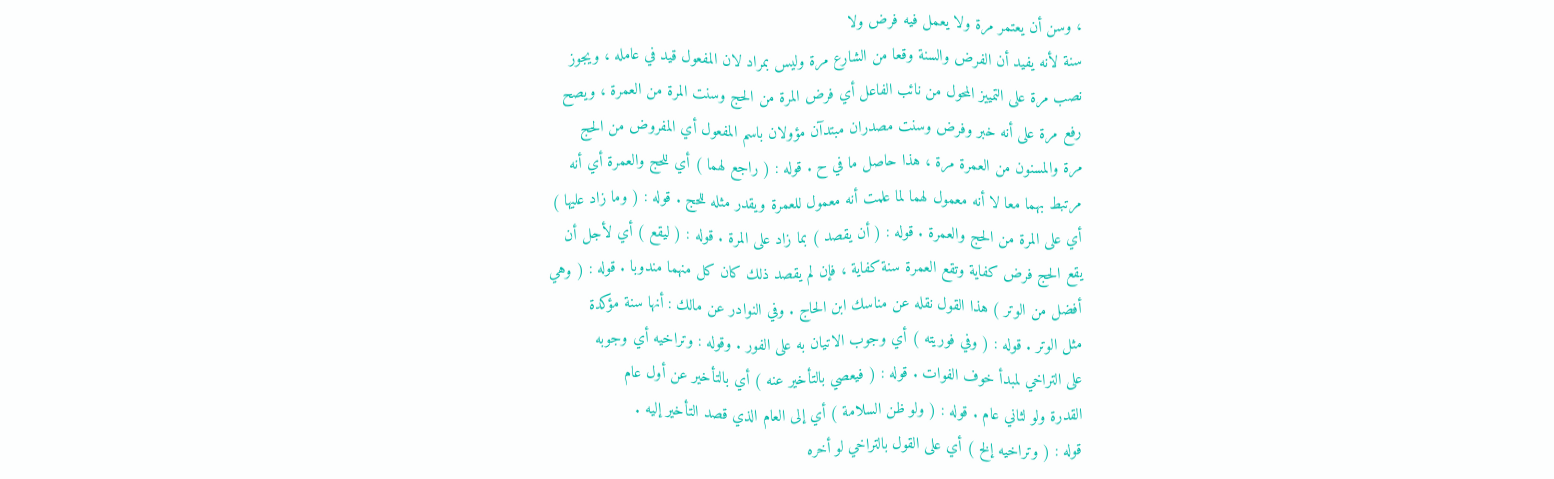، وسن أن يعتمر مرة ولا يعمل فيه فرض ولا
سنة لأنه يفيد أن الفرض والسنة وقعا من الشارع مرة وليس بمراد لان المفعول قيد في عامله ، ويجوز
نصب مرة على التمييز المحول من نائب الفاعل أي فرض المرة من الحج وسنت المرة من العمرة ، ويصح
رفع مرة على أنه خبر وفرض وسنت مصدران مبتدآن مؤولان باسم المفعول أي المفروض من الحج
مرة والمسنون من العمرة مرة ، هذا حاصل ما في ح . قوله : ( راجع لهما ) أي للحج والعمرة أي أنه
مرتبط بهما معا لا أنه معمول لهما لما علمت أنه معمول للعمرة ويقدر مثله للحج . قوله : ( وما زاد عليها )
أي على المرة من الحج والعمرة . قوله : ( أن يقصد ) بما زاد على المرة . قوله : ( ليقع ) أي لأجل أن
يقع الحج فرض كفاية وتقع العمرة سنة كفاية ، فإن لم يقصد ذلك كان كل منهما مندوبا . قوله : ( وهي
أفضل من الوتر ) هذا القول نقله عن مناسك ابن الحاج . وفي النوادر عن مالك : أنها سنة مؤكدة
مثل الوتر . قوله : ( وفي فوريته ) أي وجوب الاتيان به على الفور . وقوله : وتراخيه أي وجوبه
على التراخي لمبدأ خوف الفوات . قوله : ( فيعصي بالتأخير عنه ) أي بالتأخير عن أول عام
القدرة ولو لثاني عام . قوله : ( ولو ظن السلامة ) أي إلى العام الذي قصد التأخير إليه .
قوله : ( وتراخيه إلخ ) أي على القول بالتراخي لو أخره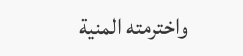واخترمته المنية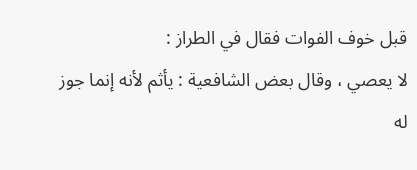قبل خوف الفوات فقال في الطراز :
لا يعصي ، وقال بعض الشافعية : يأثم لأنه إنما جوز له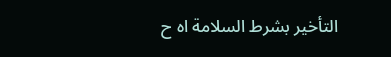التأخير بشرط السلامة اه ح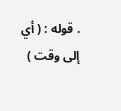. قوله : ( أي إلى وقت )